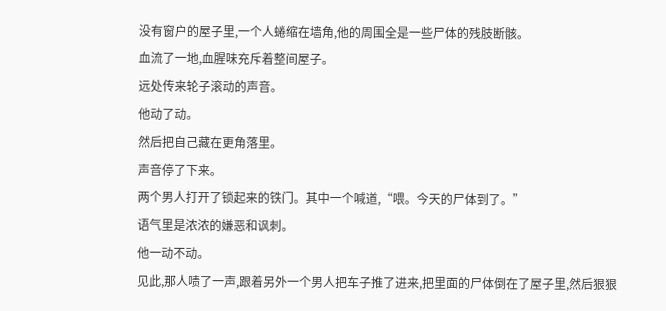没有窗户的屋子里,一个人蜷缩在墙角,他的周围全是一些尸体的残肢断骸。
血流了一地,血腥味充斥着整间屋子。
远处传来轮子滚动的声音。
他动了动。
然后把自己藏在更角落里。
声音停了下来。
两个男人打开了锁起来的铁门。其中一个喊道,“喂。今天的尸体到了。”
语气里是浓浓的嫌恶和讽刺。
他一动不动。
见此,那人啧了一声,跟着另外一个男人把车子推了进来,把里面的尸体倒在了屋子里,然后狠狠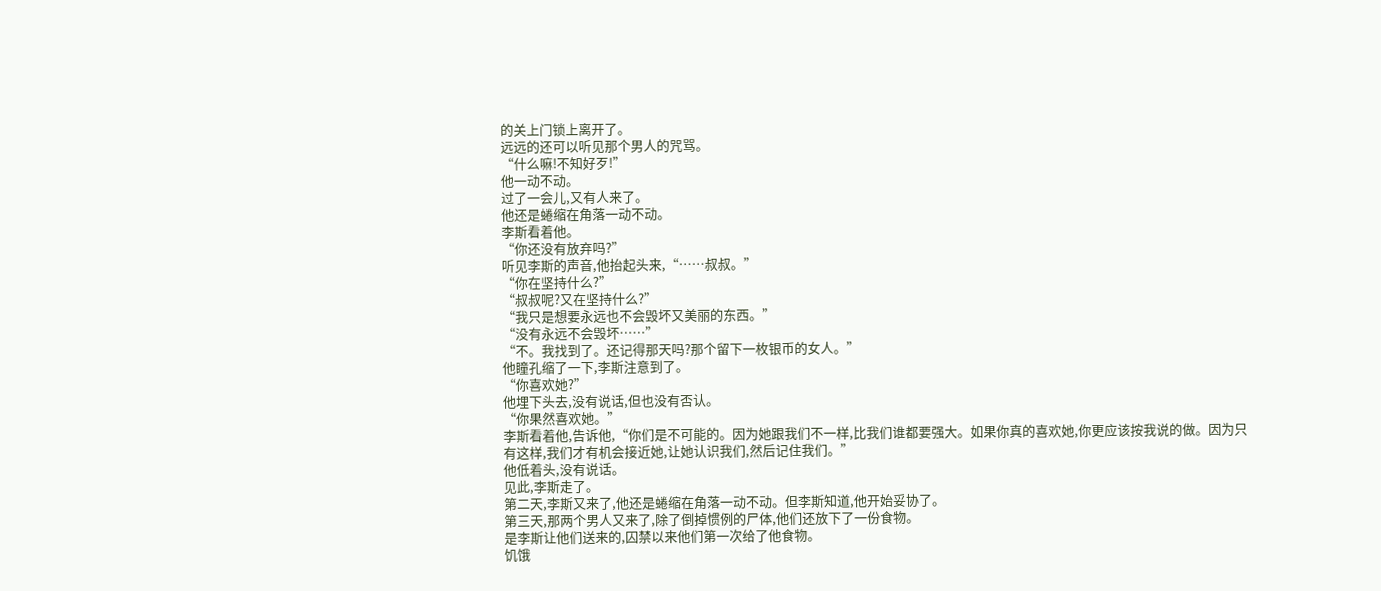的关上门锁上离开了。
远远的还可以听见那个男人的咒骂。
“什么嘛!不知好歹!”
他一动不动。
过了一会儿,又有人来了。
他还是蜷缩在角落一动不动。
李斯看着他。
“你还没有放弃吗?”
听见李斯的声音,他抬起头来,“……叔叔。”
“你在坚持什么?”
“叔叔呢?又在坚持什么?”
“我只是想要永远也不会毁坏又美丽的东西。”
“没有永远不会毁坏……”
“不。我找到了。还记得那天吗?那个留下一枚银币的女人。”
他瞳孔缩了一下,李斯注意到了。
“你喜欢她?”
他埋下头去,没有说话,但也没有否认。
“你果然喜欢她。”
李斯看着他,告诉他,“你们是不可能的。因为她跟我们不一样,比我们谁都要强大。如果你真的喜欢她,你更应该按我说的做。因为只有这样,我们才有机会接近她,让她认识我们,然后记住我们。”
他低着头,没有说话。
见此,李斯走了。
第二天,李斯又来了,他还是蜷缩在角落一动不动。但李斯知道,他开始妥协了。
第三天,那两个男人又来了,除了倒掉惯例的尸体,他们还放下了一份食物。
是李斯让他们送来的,囚禁以来他们第一次给了他食物。
饥饿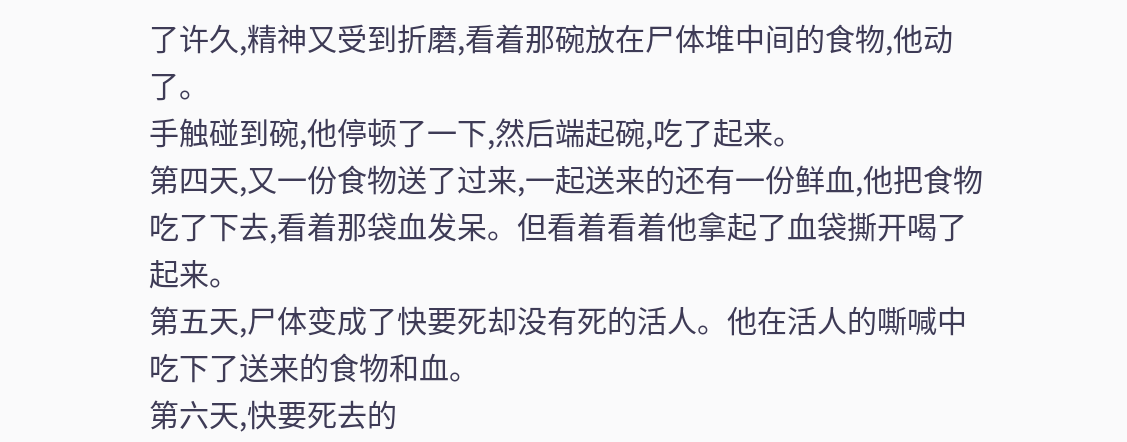了许久,精神又受到折磨,看着那碗放在尸体堆中间的食物,他动了。
手触碰到碗,他停顿了一下,然后端起碗,吃了起来。
第四天,又一份食物送了过来,一起送来的还有一份鲜血,他把食物吃了下去,看着那袋血发呆。但看着看着他拿起了血袋撕开喝了起来。
第五天,尸体变成了快要死却没有死的活人。他在活人的嘶喊中吃下了送来的食物和血。
第六天,快要死去的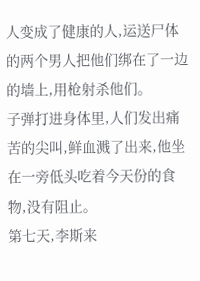人变成了健康的人,运送尸体的两个男人把他们绑在了一边的墙上,用枪射杀他们。
子弹打进身体里,人们发出痛苦的尖叫,鲜血溅了出来,他坐在一旁低头吃着今天份的食物,没有阻止。
第七天,李斯来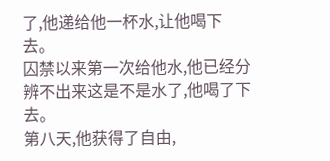了,他递给他一杯水,让他喝下去。
囚禁以来第一次给他水,他已经分辨不出来这是不是水了,他喝了下去。
第八天,他获得了自由,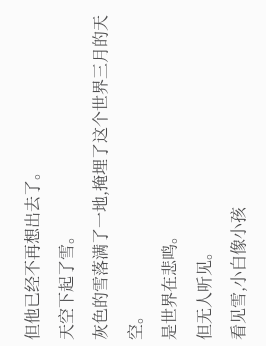但他已经不再想出去了。
天空下起了雪。
灰色的雪落满了一地,掩埋了这个世界三月的天空。
是世界在悲鸣。
但无人听见。
看见雪,小白像小孩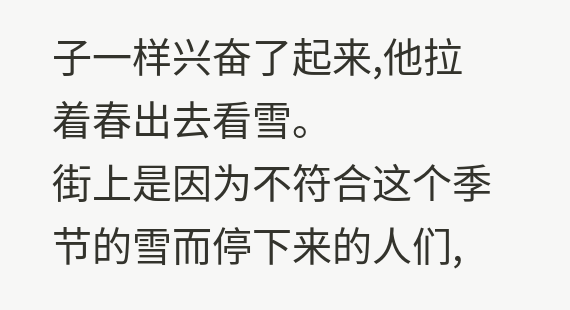子一样兴奋了起来,他拉着春出去看雪。
街上是因为不符合这个季节的雪而停下来的人们,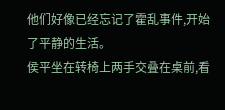他们好像已经忘记了霍乱事件,开始了平静的生活。
侯平坐在转椅上两手交叠在桌前,看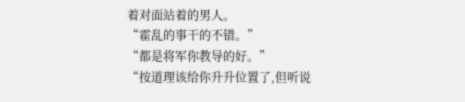着对面站着的男人。
“霍乱的事干的不错。”
“都是将军你教导的好。”
“按道理该给你升升位置了,但听说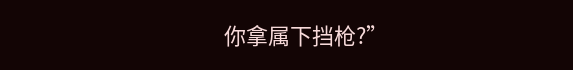你拿属下挡枪?”